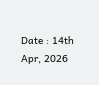Date : 14th Apr, 2026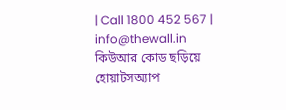| Call 1800 452 567 | info@thewall.in
কিউআর কোড ছড়িয়ে হোয়াটসঅ্যাপ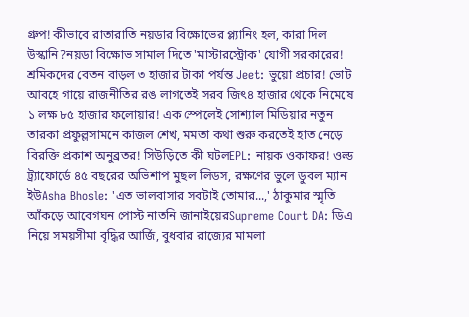গ্রুপ! কীভাবে রাতারাতি নয়ডার বিক্ষোভের প্ল্যানিং হল, কারা দিল উস্কানি?নয়ডা বিক্ষোভ সামাল দিতে 'মাস্টারস্ট্রোক' যোগী সরকারের! শ্রমিকদের বেতন বাড়ল ৩ হাজার টাকা পর্যন্ত Jeet: ভুয়ো প্রচার! ভোট আবহে গায়ে রাজনীতির রঙ লাগতেই সরব জিৎ৪ হাজার থেকে নিমেষে ১ লক্ষ ৮৫ হাজার ফলোয়ার! এক স্পেলেই সোশ্যাল মিডিয়ার নতুন তারকা প্রফুল্লসামনে কাজল শেখ, মমতা কথা শুরু করতেই হাত নেড়ে বিরক্তি প্রকাশ অনুব্রতর! সিউড়িতে কী ঘটলEPL: নায়ক ওকাফর! ওল্ড ট্র্যাফোর্ডে ৪৫ বছরের অভিশাপ মুছল লিডস, রক্ষণের ভুলে ডুবল ম্যান ইউAsha Bhosle: 'এত ভালবাসার সবটাই তোমার...,' ঠাকুমার স্মৃতি আঁকড়ে আবেগঘন পোস্ট নাতনি জানাইয়েরSupreme Court DA: ডিএ নিয়ে সময়সীমা বৃদ্ধির আর্জি, বুধবার রাজ্যের মামলা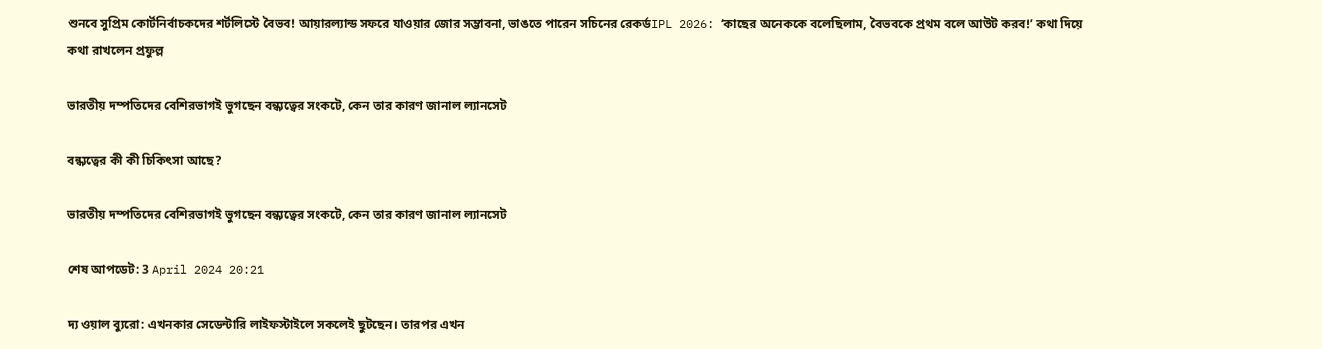শুনবে সুপ্রিম কোর্টনির্বাচকদের শর্টলিস্টে বৈভব! আয়ারল্যান্ড সফরে যাওয়ার জোর সম্ভাবনা, ভাঙতে পারেন সচিনের রেকর্ডIPL 2026: ‘কাছের অনেককে বলেছিলাম, বৈভবকে প্রথম বলে আউট করব!’ কথা দিয়ে কথা রাখলেন প্রফুল্ল

ভারতীয় দম্পতিদের বেশিরভাগই ভুগছেন বন্ধ্যত্বের সংকটে, কেন তার কারণ জানাল ল্যানসেট

বন্ধ্যত্বের কী কী চিকিৎসা আছে?

ভারতীয় দম্পতিদের বেশিরভাগই ভুগছেন বন্ধ্যত্বের সংকটে, কেন তার কারণ জানাল ল্যানসেট

শেষ আপডেট: 3 April 2024 20:21

দ্য ওয়াল ব্যুরো: এখনকার সেডেন্টারি লাইফস্টাইলে সকলেই ছুটছেন। তারপর এখন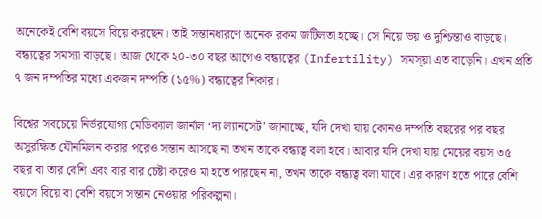অনেকেই বেশি বয়সে বিয়ে করছেন। তাই সন্তানধারণে অনেক রকম জটিলতা হচ্ছে। সে নিয়ে ভয় ও দুশ্চিন্তাও বাড়ছে। বন্ধ্যত্বের সমস্যা বাড়ছে। আজ থেকে ২০-৩০ বছর আগেও বন্ধ্যত্বের (Infertility) সমস্য়া এত বাড়েনি। এখন প্রতি ৭ জন দম্পতির মধ্যে একজন দম্পতি (১৫%) বন্ধ্যত্বের শিকার।

বিশ্বের সবচেয়ে নির্ভরযোগ্য মেডিক্যাল জার্নাল ‘দ্য ল্যানসেট’ জানাচ্ছে, যদি দেখা যায় কোনও দম্পতি বছরের পর বছর অসুরক্ষিত যৌনমিলন করার পরেও সন্তান আসছে না তখন তাকে বন্ধ্যত্ব বলা হবে। আবার যদি দেখা যায় মেয়ের বয়স ৩৫ বছর বা তার বেশি এবং বার বার চেষ্টা করেও মা হতে পারছেন না, তখন তাকে বন্ধ্যত্ব বলা যাবে। এর কারণ হতে পারে বেশি বয়সে বিয়ে বা বেশি বয়সে সন্তান নেওয়ার পরিকল্পনা।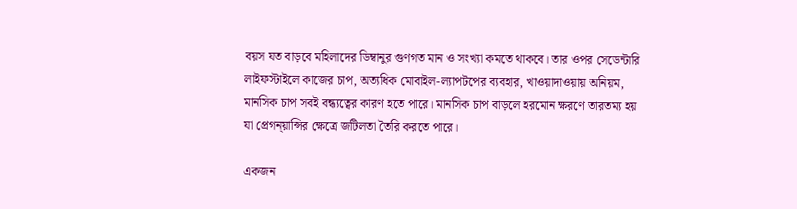বয়স যত বাড়বে মহিলাদের ডিম্বানুর গুণগত মান ও সংখ্যা কমতে থাকবে। তার ওপর সেডেন্টারি লাইফস্টাইলে কাজের চাপ, অত্যধিক মোবাইল-ল্যাপটপের ব্যবহার, খাওয়াদাওয়ায় অনিয়ম, মানসিক চাপ সবই বন্ধ্যত্বের কারণ হতে পারে। মানসিক চাপ বাড়লে হরমোন ক্ষরণে তারতম্য হয় যা প্রেগন্য়ান্সির ক্ষেত্রে জটিলতা তৈরি করতে পারে।

একজন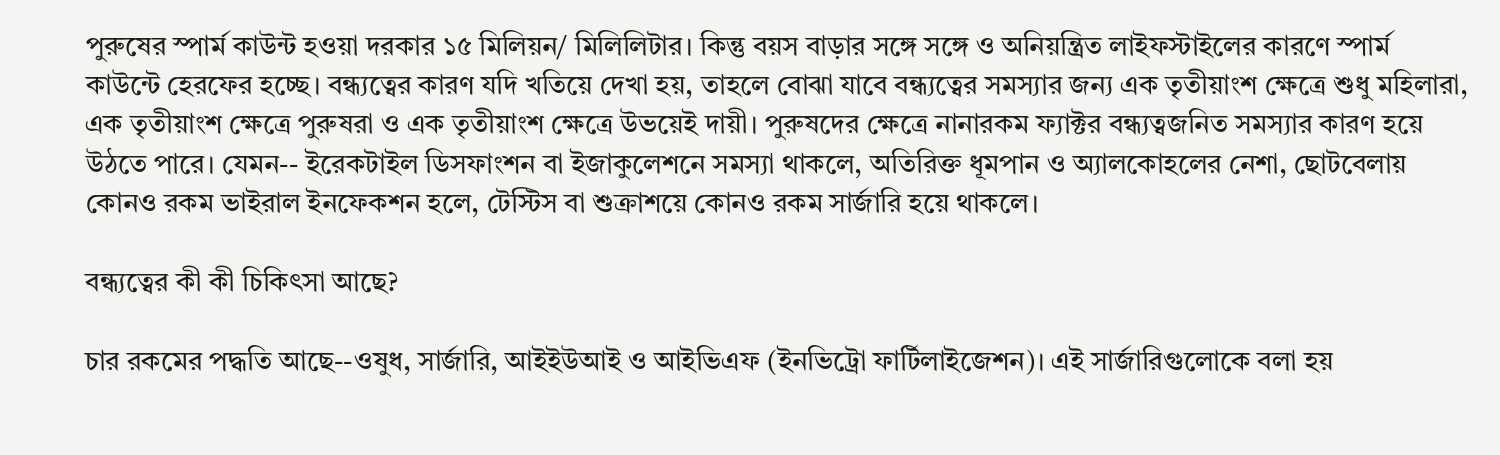পুরুষের স্পার্ম কাউন্ট হওয়া দরকার ১৫ মিলিয়ন/ মিলিলিটার। কিন্তু বয়স বাড়ার সঙ্গে সঙ্গে ও অনিয়ন্ত্রিত লাইফস্টাইলের কারণে স্পার্ম কাউন্টে হেরফের হচ্ছে। বন্ধ্যত্বের কারণ যদি খতিয়ে দেখা হয়, তাহলে বোঝা যাবে বন্ধ্যত্বের সমস্যার জন্য এক তৃতীয়াংশ ক্ষেত্রে শুধু মহিলারা, এক তৃতীয়াংশ ক্ষেত্রে পুরুষরা ও এক তৃতীয়াংশ ক্ষেত্রে উভয়েই দায়ী। পুরুষদের ক্ষেত্রে নানারকম ফ্যাক্টর বন্ধ্যত্বজনিত সমস্যার কারণ হয়ে উঠতে পারে। যেমন-- ইরেকটাইল ডিসফাংশন বা ইজাকুলেশনে সমস্যা থাকলে, অতিরিক্ত ধূমপান ও অ্যালকোহলের নেশা, ছোটবেলায় কোনও রকম ভাইরাল ইনফেকশন হলে, টেস্টিস বা শুক্রাশয়ে কোনও রকম সার্জারি হয়ে থাকলে।

বন্ধ্যত্বের কী কী চিকিৎসা আছে?

চার রকমের পদ্ধতি আছে--ওষুধ, সার্জারি, আইইউআই ও আইভিএফ (ইনভিট্রো ফার্টিলাইজেশন)। এই সার্জারিগুলোকে বলা হয়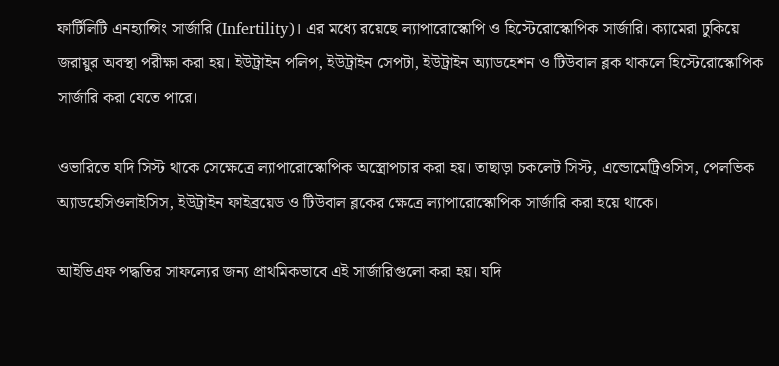ফার্টিলিটি এনহ্যান্সিং সার্জারি (Infertility)। এর মধ্যে রয়েছে ল্যাপারোস্কোপি ও হিস্টেরোস্কোপিক সার্জারি। ক্যামেরা ঢুকিয়ে জরায়ুর অবস্থা পরীক্ষা করা হয়। ইউট্রাইন পলিপ, ইউট্রাইন সেপটা, ইউট্রাইন অ্যাডহেশন ও টিউবাল ব্লক থাকলে হিস্টেরোস্কোপিক সার্জারি করা যেতে পারে।

ওভারিতে যদি সিস্ট থাকে সেক্ষেত্রে ল্যাপারোস্কোপিক অস্ত্রোপচার করা হয়। তাছাড়া চকলেট সিস্ট, এন্ডোমেট্রিওসিস, পেলভিক অ্যাডহেসিওলাইসিস, ইউট্রাইন ফাইব্রয়েড ও টিউবাল ব্লকের ক্ষেত্রে ল্যাপারোস্কোপিক সার্জারি করা হয়ে থাকে।

আইভিএফ পদ্ধতির সাফল্যের জন্য প্রাথমিকভাবে এই সার্জারিগুলো করা হয়। যদি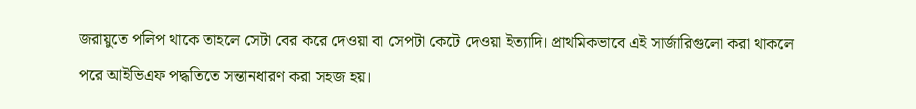জরায়ুতে পলিপ থাকে তাহলে সেটা বের করে দেওয়া বা সেপটা কেটে দেওয়া ইত্যাদি। প্রাথমিকভাবে এই সার্জারিগুলো করা থাকলে পরে আইভিএফ পদ্ধতিতে সন্তানধারণ করা সহজ হয়।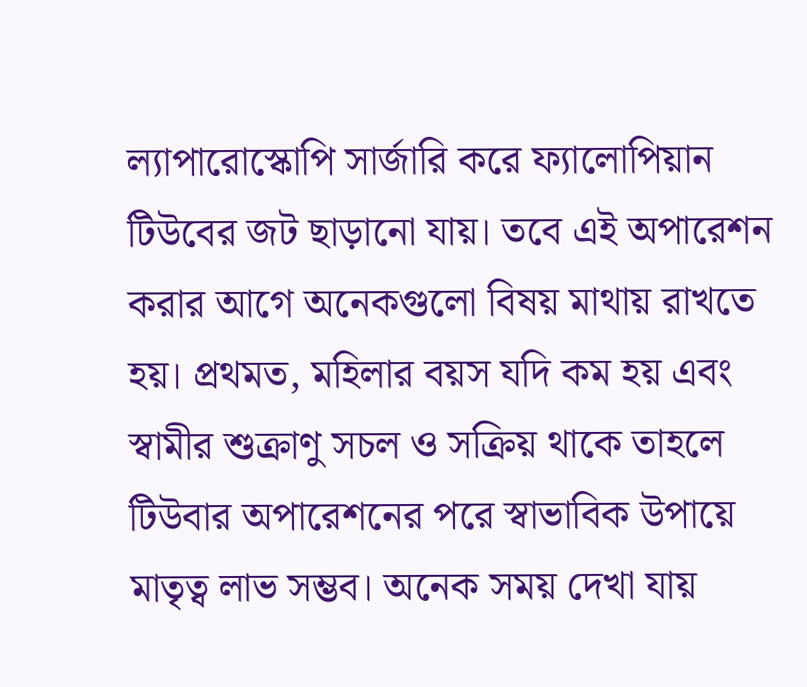ল্যাপারোস্কোপি সার্জারি করে ফ্যালোপিয়ান টিউবের জট ছাড়ানো যায়। তবে এই অপারেশন করার আগে অনেকগুলো বিষয় মাথায় রাখতে হয়। প্রথমত, মহিলার বয়স যদি কম হয় এবং স্বামীর শুক্রাণু সচল ও সক্রিয় থাকে তাহলে টিউবার অপারেশনের পরে স্বাভাবিক উপায়ে মাতৃত্ব লাভ সম্ভব। অনেক সময় দেখা যায়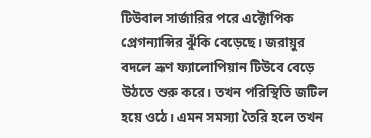টিউবাল সার্জারির পরে এক্টোপিক প্রেগন্যান্সির ঝুঁকি বেড়েছে। জরায়ুর বদলে ভ্রূণ ফ্যালোপিয়ান টিউবে বেড়ে উঠতে শুরু করে। তখন পরিস্থিতি জটিল হয়ে ওঠে। এমন সমস্যা তৈরি হলে তখন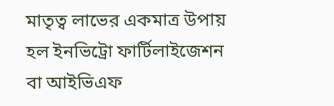মাতৃত্ব লাভের একমাত্র উপায় হল ইনভিট্রো ফার্টিলাইজেশন বা আইভিএফ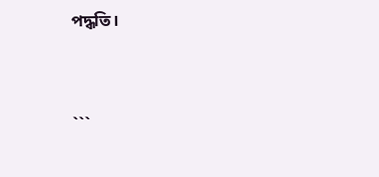পদ্ধতি।


```